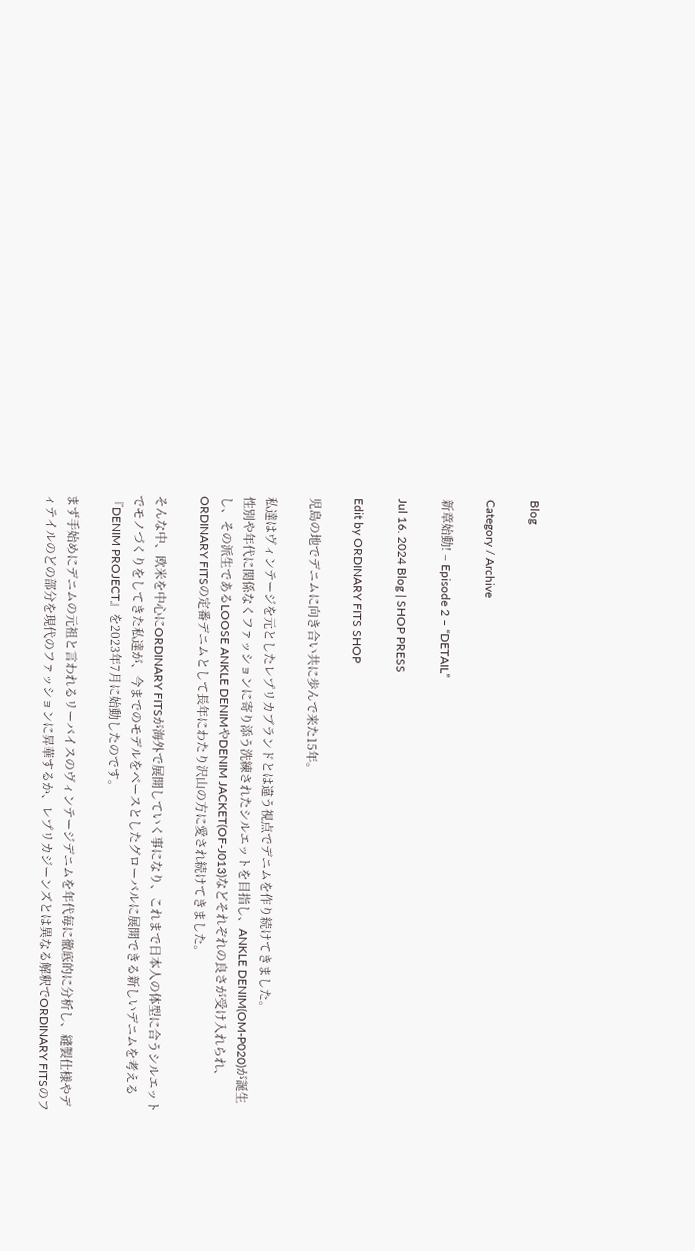Blog

Category / Archive

新章始動! – Episode 2 – “DETAIL”

Jul 16. 2024 Blog | SHOP PRESS

Edit by ORDINARY FITS SHOP

児島の地でデニムに向き合い共に歩んで来た15年。

私達はヴィンテージを元としたレプリカブランドとは違う視点でデニムを作り続けてきました。
性別や年代に関係なくファッションに寄り添う洗練されたシルエットを目指し、ANKLE DENIM(OM-P020)が誕生し、その派生であるLOOSE ANKLE DENIMやDENIM JACKET(OF-J013)などそれぞれの良さが受け入れられ、ORDINARY FITSの定番デニムとして長年にわたり沢山の方に愛され続けてきました。

そんな中、欧米を中心にORDINARY FITSが海外で展開していく事になり、これまで日本人の体型に合うシルエットでモノづくりをしてきた私達が、今までのモデルをベースとしたグローバルに展開できる新しいデニムを考える『DENIM PROJECT』を2023年7月に始動したのです。

まず手始めにデニムの元祖と言われるリーバイスのヴィンテージデニムを年代毎に徹底的に分析し、縫製仕様やディテイルのどの部分を現代のファッションに昇華するか、レプリカジーンズとは異なる解釈でORDINARY FITSのフ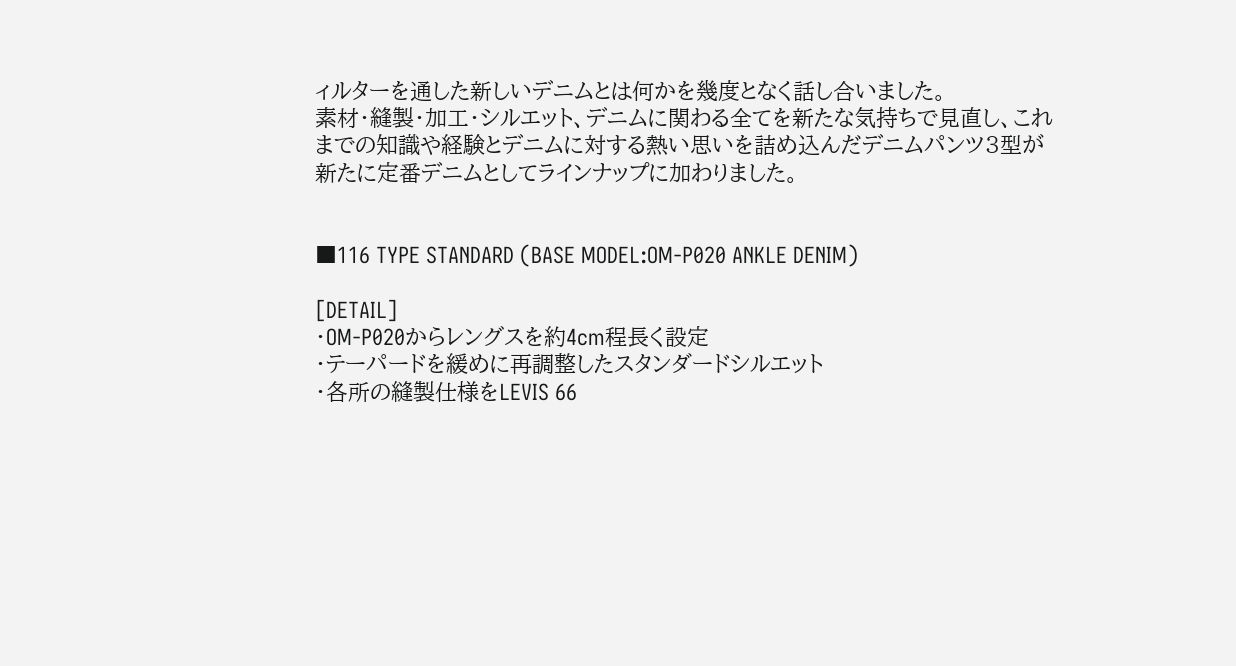ィルターを通した新しいデニムとは何かを幾度となく話し合いました。
素材・縫製・加工・シルエット、デニムに関わる全てを新たな気持ちで見直し、これまでの知識や経験とデニムに対する熱い思いを詰め込んだデニムパンツ3型が新たに定番デニムとしてラインナップに加わりました。


■116 TYPE STANDARD (BASE MODEL:OM-P020 ANKLE DENIM)

[DETAIL]
・OM-P020からレングスを約4cm程長く設定
・テーパードを緩めに再調整したスタンダードシルエット
・各所の縫製仕様をLEVIS 66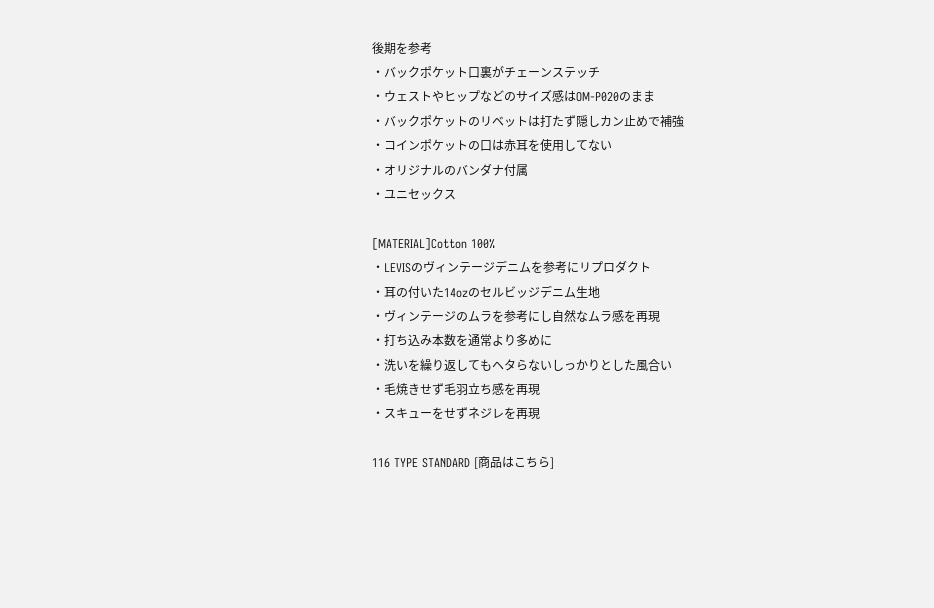後期を参考
・バックポケット口裏がチェーンステッチ
・ウェストやヒップなどのサイズ感はOM-P020のまま
・バックポケットのリベットは打たず隠しカン止めで補強
・コインポケットの口は赤耳を使用してない
・オリジナルのバンダナ付属
・ユニセックス

[MATERIAL]Cotton 100%
・LEVISのヴィンテージデニムを参考にリプロダクト
・耳の付いた14ozのセルビッジデニム生地
・ヴィンテージのムラを参考にし自然なムラ感を再現
・打ち込み本数を通常より多めに
・洗いを繰り返してもヘタらないしっかりとした風合い
・毛焼きせず毛羽立ち感を再現
・スキューをせずネジレを再現

116 TYPE STANDARD [商品はこちら]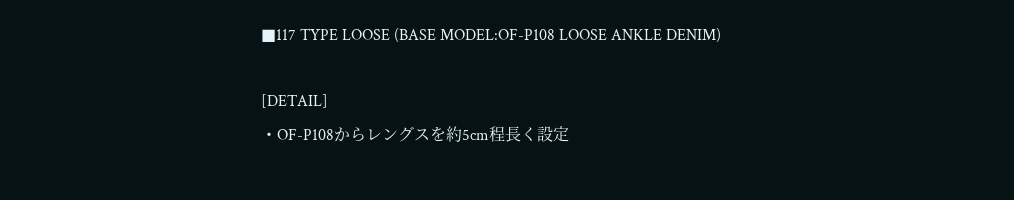■117 TYPE LOOSE (BASE MODEL:OF-P108 LOOSE ANKLE DENIM)

[DETAIL]
・OF-P108からレングスを約5cm程長く設定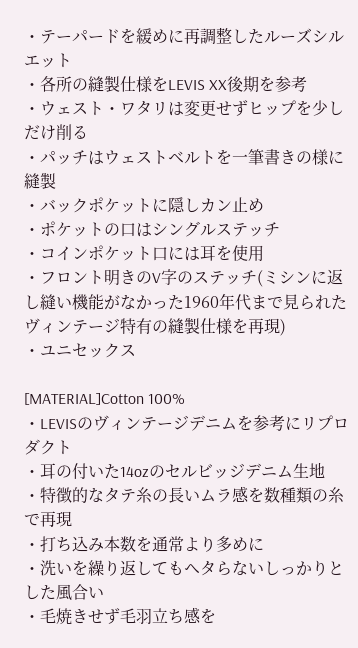・テーパードを緩めに再調整したルーズシルエット
・各所の縫製仕様をLEVIS XX後期を参考
・ウェスト・ワタリは変更せずヒップを少しだけ削る
・パッチはウェストベルトを一筆書きの様に縫製
・バックポケットに隠しカン止め
・ポケットの口はシングルステッチ
・コインポケット口には耳を使用
・フロント明きのV字のステッチ(ミシンに返し縫い機能がなかった1960年代まで見られたヴィンテージ特有の縫製仕様を再現)
・ユニセックス

[MATERIAL]Cotton 100%
・LEVISのヴィンテージデニムを参考にリプロダクト
・耳の付いた14ozのセルビッジデニム生地
・特徴的なタテ糸の長いムラ感を数種類の糸で再現
・打ち込み本数を通常より多めに
・洗いを繰り返してもヘタらないしっかりとした風合い
・毛焼きせず毛羽立ち感を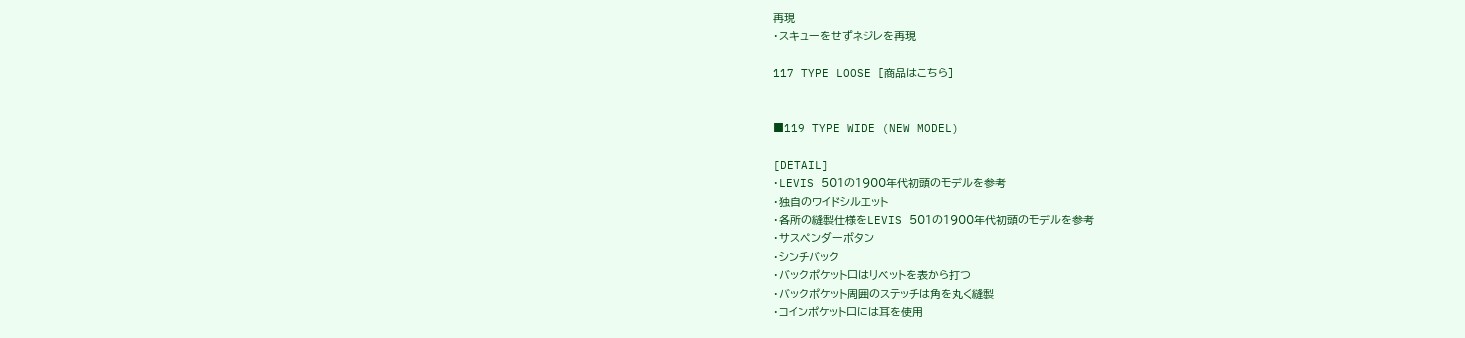再現
・スキューをせずネジレを再現

117 TYPE LOOSE [商品はこちら]


■119 TYPE WIDE (NEW MODEL)

[DETAIL]
・LEVIS 501の1900年代初頭のモデルを参考
・独自のワイドシルエット
・各所の縫製仕様をLEVIS 501の1900年代初頭のモデルを参考
・サスペンダーボタン
・シンチバック
・バックポケット口はリベットを表から打つ
・バックポケット周囲のステッチは角を丸く縫製
・コインポケット口には耳を使用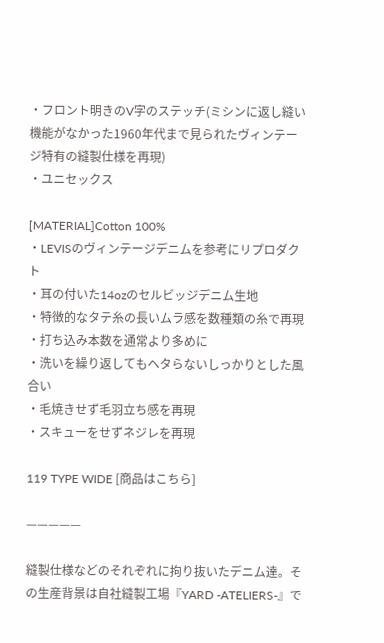・フロント明きのV字のステッチ(ミシンに返し縫い機能がなかった1960年代まで見られたヴィンテージ特有の縫製仕様を再現)
・ユニセックス

[MATERIAL]Cotton 100%
・LEVISのヴィンテージデニムを参考にリプロダクト
・耳の付いた14ozのセルビッジデニム生地
・特徴的なタテ糸の長いムラ感を数種類の糸で再現
・打ち込み本数を通常より多めに
・洗いを繰り返してもヘタらないしっかりとした風合い
・毛焼きせず毛羽立ち感を再現
・スキューをせずネジレを再現

119 TYPE WIDE [商品はこちら]

—————

縫製仕様などのそれぞれに拘り抜いたデニム達。その生産背景は自社縫製工場『YARD -ATELIERS-』で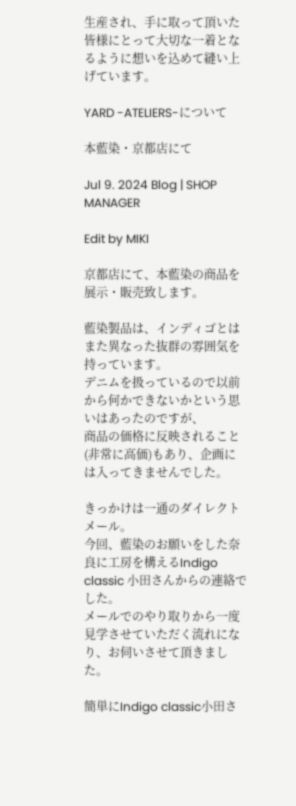生産され、手に取って頂いた皆様にとって大切な一着となるように想いを込めて縫い上げています。

YARD -ATELIERS-について

本藍染・京都店にて

Jul 9. 2024 Blog | SHOP MANAGER

Edit by MIKI

京都店にて、本藍染の商品を展示・販売致します。

藍染製品は、インディゴとはまた異なった抜群の雰囲気を持っています。
デニムを扱っているので以前から何かできないかという思いはあったのですが、
商品の価格に反映されること(非常に高価)もあり、企画には入ってきませんでした。

きっかけは一通のダイレクトメール。
今回、藍染のお願いをした奈良に工房を構えるIndigo classic 小田さんからの連絡でした。
メールでのやり取りから一度見学させていただく流れになり、お伺いさせて頂きました。

簡単にIndigo classic小田さ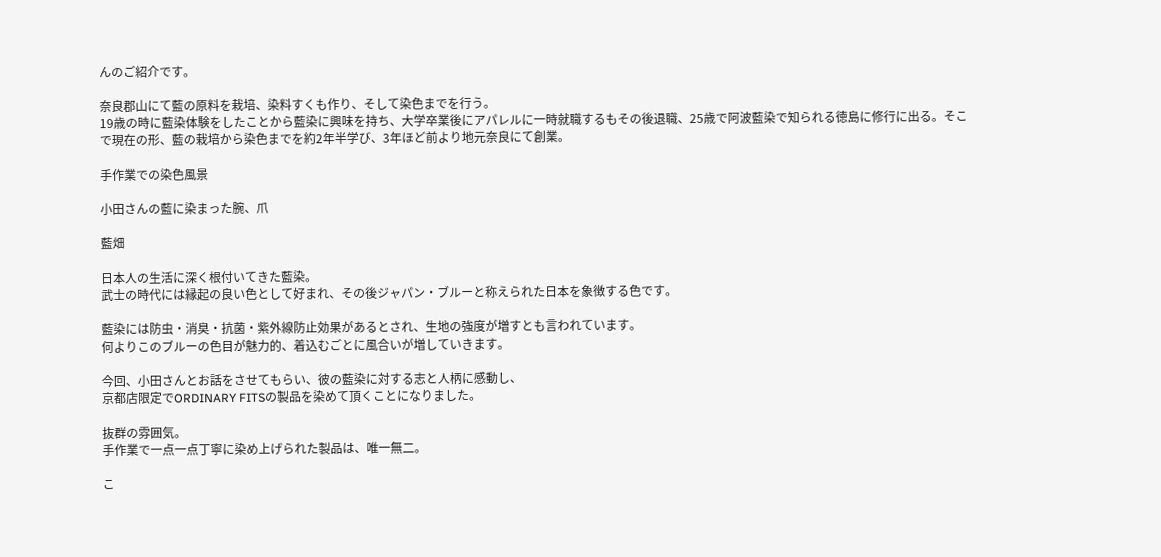んのご紹介です。

奈良郡山にて藍の原料を栽培、染料すくも作り、そして染色までを行う。
19歳の時に藍染体験をしたことから藍染に興味を持ち、大学卒業後にアパレルに一時就職するもその後退職、25歳で阿波藍染で知られる徳島に修行に出る。そこで現在の形、藍の栽培から染色までを約2年半学び、3年ほど前より地元奈良にて創業。

手作業での染色風景

小田さんの藍に染まった腕、爪

藍畑

日本人の生活に深く根付いてきた藍染。
武士の時代には縁起の良い色として好まれ、その後ジャパン・ブルーと称えられた日本を象徴する色です。

藍染には防虫・消臭・抗菌・紫外線防止効果があるとされ、生地の強度が増すとも言われています。
何よりこのブルーの色目が魅力的、着込むごとに風合いが増していきます。

今回、小田さんとお話をさせてもらい、彼の藍染に対する志と人柄に感動し、
京都店限定でORDINARY FITSの製品を染めて頂くことになりました。

抜群の雰囲気。
手作業で一点一点丁寧に染め上げられた製品は、唯一無二。

こ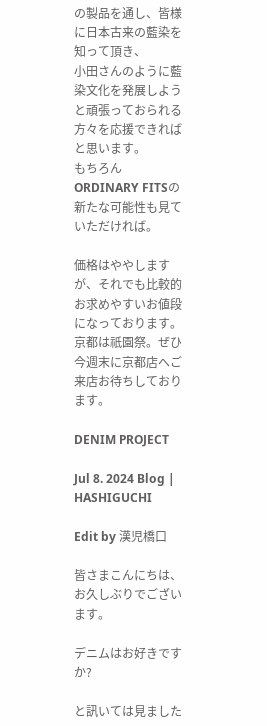の製品を通し、皆様に日本古来の藍染を知って頂き、
小田さんのように藍染文化を発展しようと頑張っておられる方々を応援できればと思います。
もちろんORDINARY FITSの新たな可能性も見ていただければ。

価格はややしますが、それでも比較的お求めやすいお値段になっております。
京都は祇園祭。ぜひ今週末に京都店へご来店お待ちしております。

DENIM PROJECT

Jul 8. 2024 Blog | HASHIGUCHI

Edit by 漢児橋口

皆さまこんにちは、お久しぶりでございます。

デニムはお好きですか?

と訊いては見ました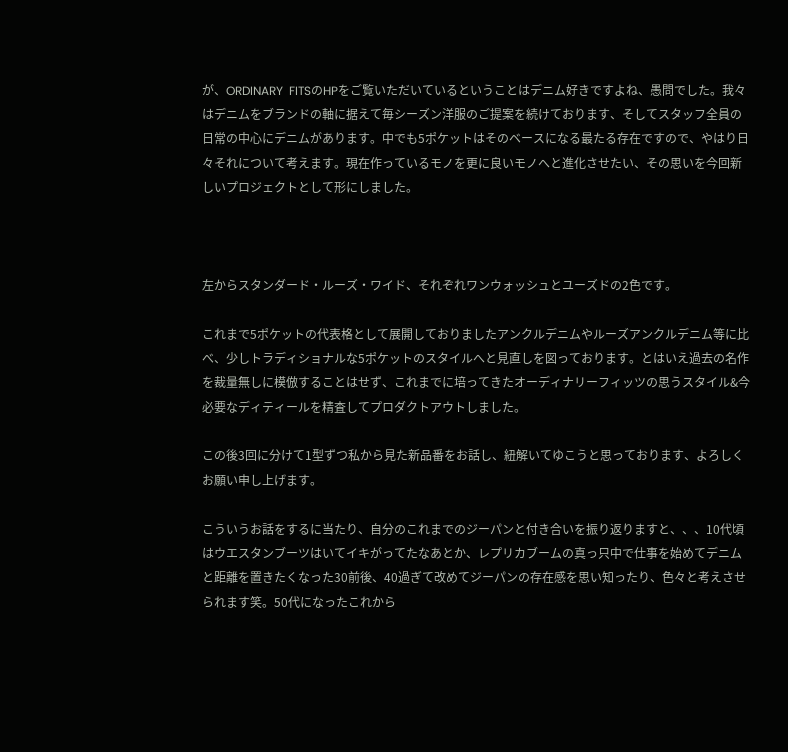が、ORDINARY  FITSのHPをご覧いただいているということはデニム好きですよね、愚問でした。我々はデニムをブランドの軸に据えて毎シーズン洋服のご提案を続けております、そしてスタッフ全員の日常の中心にデニムがあります。中でも5ポケットはそのベースになる最たる存在ですので、やはり日々それについて考えます。現在作っているモノを更に良いモノへと進化させたい、その思いを今回新しいプロジェクトとして形にしました。



左からスタンダード・ルーズ・ワイド、それぞれワンウォッシュとユーズドの2色です。

これまで5ポケットの代表格として展開しておりましたアンクルデニムやルーズアンクルデニム等に比べ、少しトラディショナルな5ポケットのスタイルへと見直しを図っております。とはいえ過去の名作を裁量無しに模倣することはせず、これまでに培ってきたオーディナリーフィッツの思うスタイル&今必要なディティールを精査してプロダクトアウトしました。

この後3回に分けて1型ずつ私から見た新品番をお話し、紐解いてゆこうと思っております、よろしくお願い申し上げます。

こういうお話をするに当たり、自分のこれまでのジーパンと付き合いを振り返りますと、、、10代頃はウエスタンブーツはいてイキがってたなあとか、レプリカブームの真っ只中で仕事を始めてデニムと距離を置きたくなった30前後、40過ぎて改めてジーパンの存在感を思い知ったり、色々と考えさせられます笑。50代になったこれから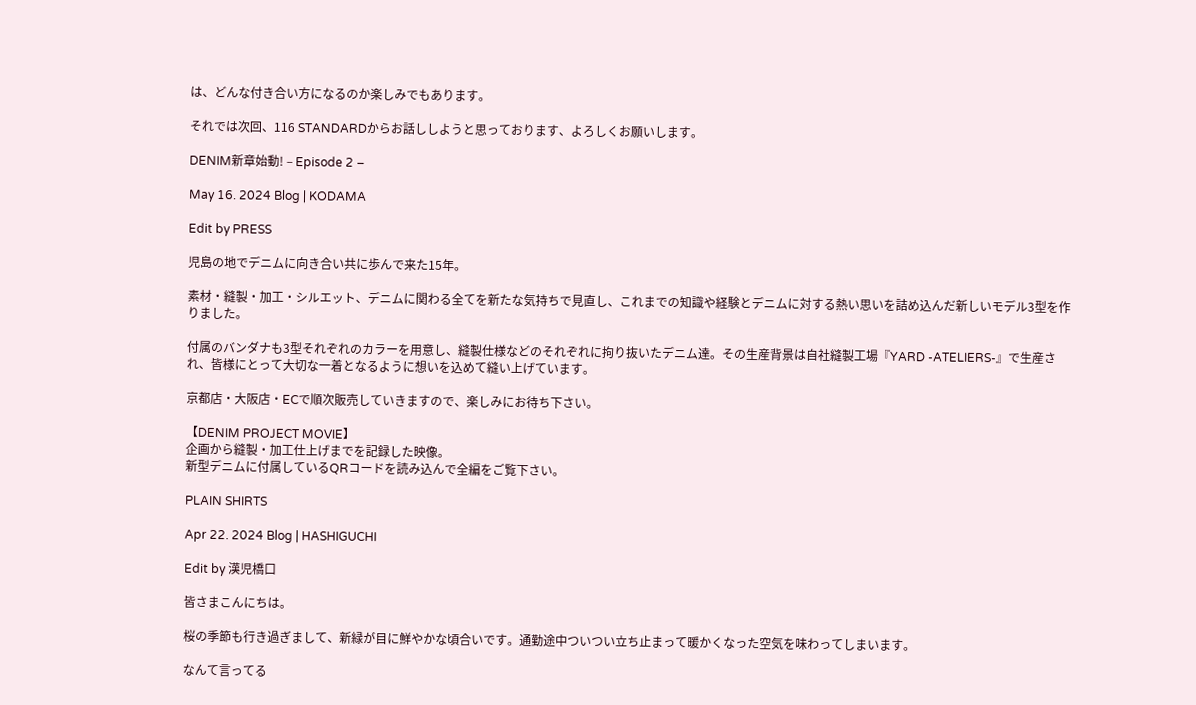は、どんな付き合い方になるのか楽しみでもあります。

それでは次回、116 STANDARDからお話ししようと思っております、よろしくお願いします。

DENIM新章始動! – Episode 2 –

May 16. 2024 Blog | KODAMA

Edit by PRESS

児島の地でデニムに向き合い共に歩んで来た15年。

素材・縫製・加工・シルエット、デニムに関わる全てを新たな気持ちで見直し、これまでの知識や経験とデニムに対する熱い思いを詰め込んだ新しいモデル3型を作りました。

付属のバンダナも3型それぞれのカラーを用意し、縫製仕様などのそれぞれに拘り抜いたデニム達。その生産背景は自社縫製工場『YARD -ATELIERS-』で生産され、皆様にとって大切な一着となるように想いを込めて縫い上げています。

京都店・大阪店・ECで順次販売していきますので、楽しみにお待ち下さい。

【DENIM PROJECT MOVIE】
企画から縫製・加工仕上げまでを記録した映像。
新型デニムに付属しているQRコードを読み込んで全編をご覧下さい。

PLAIN SHIRTS

Apr 22. 2024 Blog | HASHIGUCHI

Edit by 漢児橋口

皆さまこんにちは。

桜の季節も行き過ぎまして、新緑が目に鮮やかな頃合いです。通勤途中ついつい立ち止まって暖かくなった空気を味わってしまいます。

なんて言ってる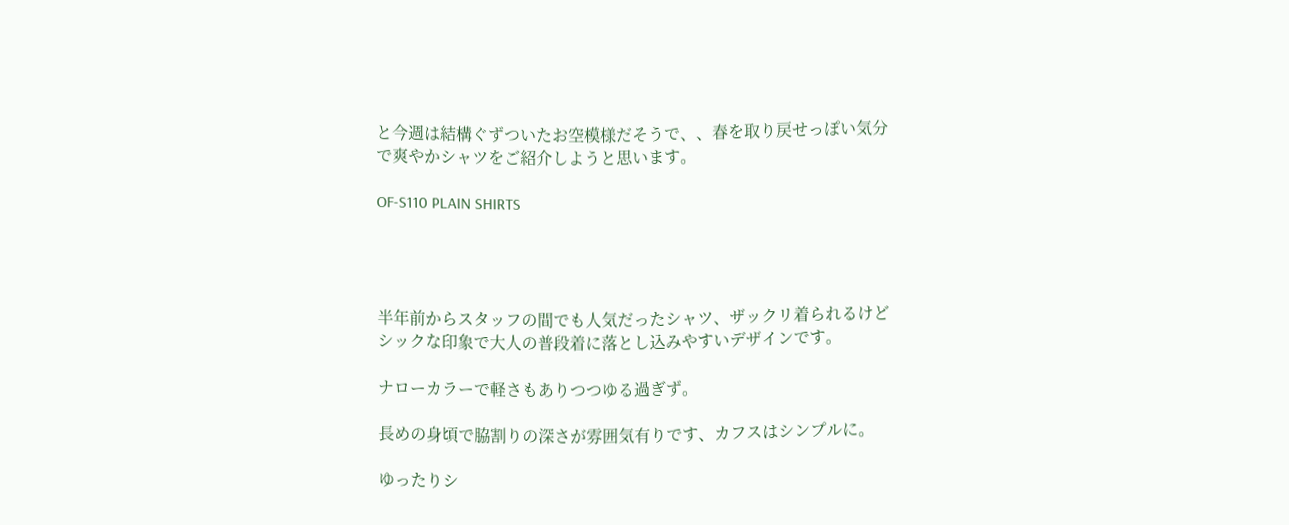と今週は結構ぐずついたお空模様だそうで、、春を取り戻せっぽい気分で爽やかシャツをご紹介しようと思います。

OF-S110 PLAIN SHIRTS




半年前からスタッフの間でも人気だったシャツ、ザックリ着られるけどシックな印象で大人の普段着に落とし込みやすいデザインです。

ナローカラーで軽さもありつつゆる過ぎず。

長めの身頃で脇割りの深さが雰囲気有りです、カフスはシンプルに。

ゆったりシ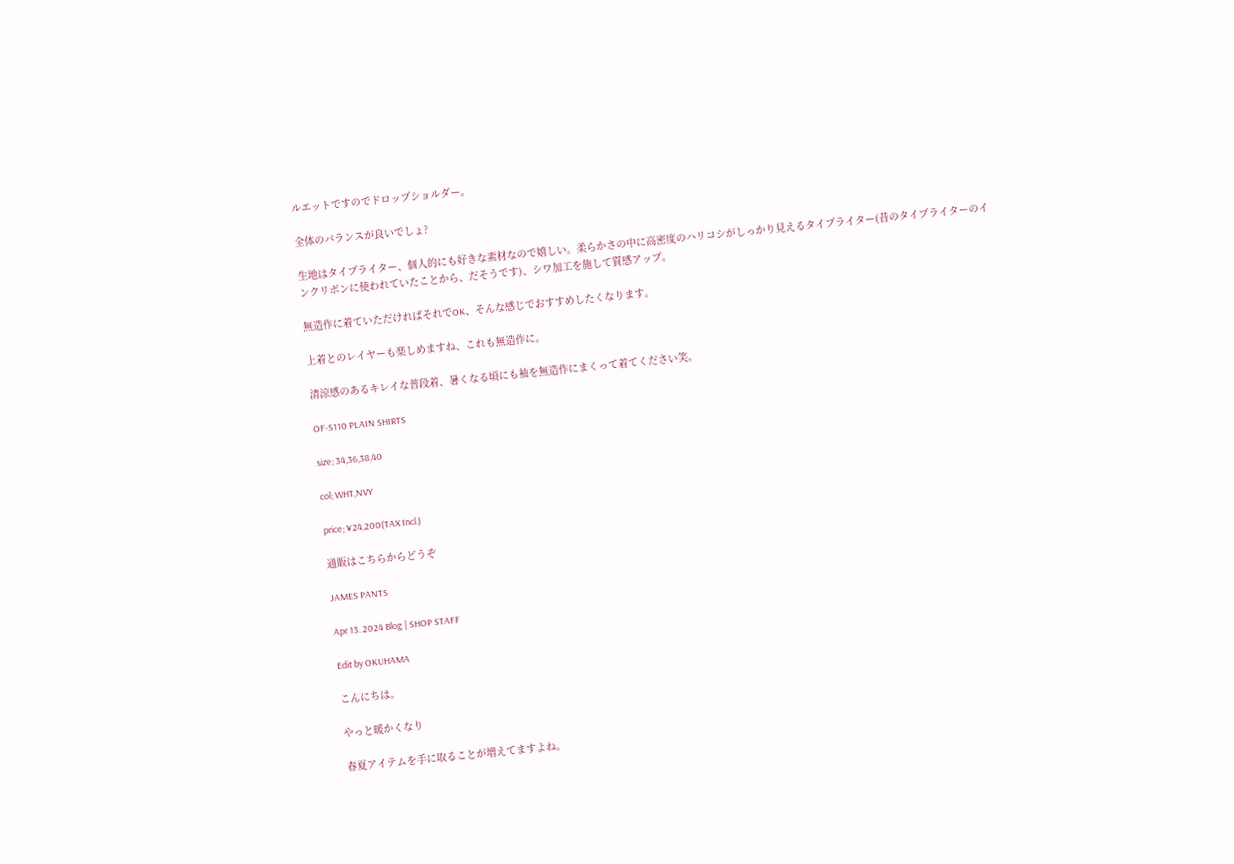ルエットですのでドロップショルダー。

全体のバランスが良いでしょ?

生地はタイプライター、個人的にも好きな素材なので嬉しい。柔らかさの中に高密度のハリコシがしっかり見えるタイプライター(昔のタイプライターのインクリボンに使われていたことから、だそうです)、シワ加工を施して質感アップ。

無造作に着ていただければそれでOK、そんな感じでおすすめしたくなります。

上着とのレイヤーも楽しめますね、これも無造作に。

清涼感のあるキレイな普段着、暑くなる頃にも袖を無造作にまくって着てください笑。

OF-S110 PLAIN SHIRTS

size; 34,36,38,40

col; WHT,NVY

price; ¥24,200(TAX Incl.)

通販はこちらからどうぞ

JAMES PANTS

Apr 13. 2024 Blog | SHOP STAFF

Edit by OKUHAMA

こんにちは。

やっと暖かくなり

春夏アイテムを手に取ることが増えてますよね。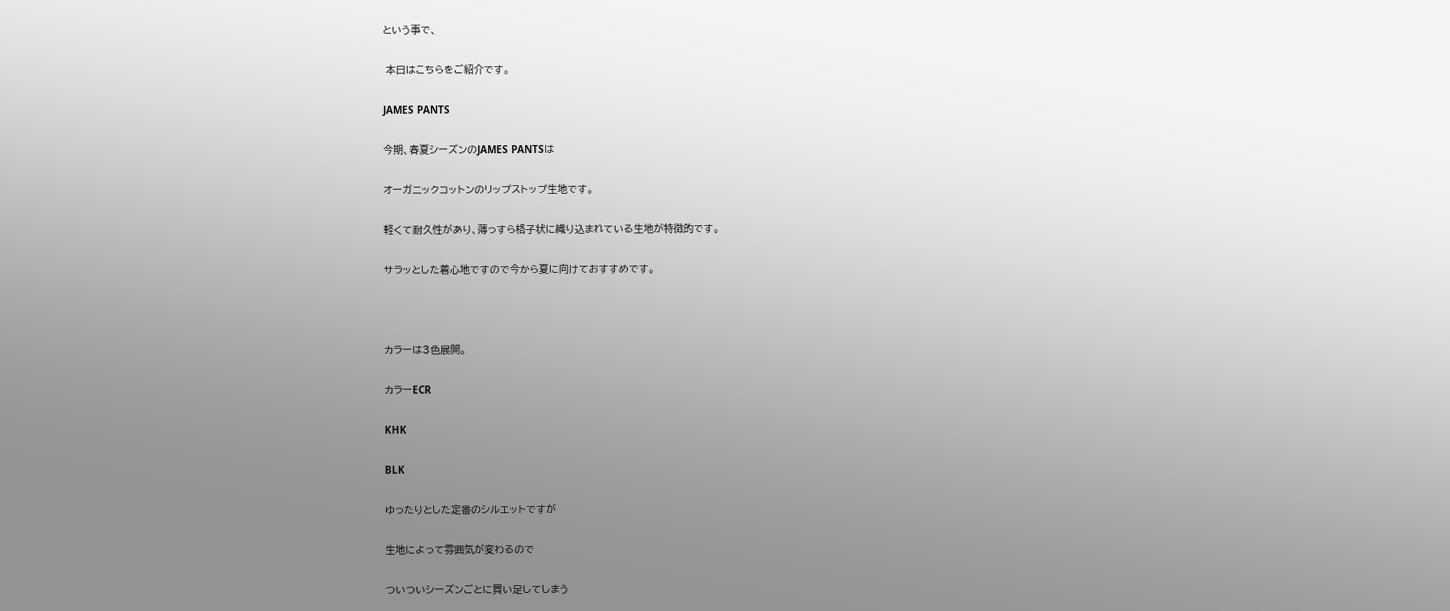という事で、

 本日はこちらをご紹介です。

JAMES PANTS

今期、春夏シーズンのJAMES PANTSは

オーガニックコットンのリップストップ生地です。

軽くて耐久性があり、薄っすら格子状に織り込まれている生地が特徴的です。

サラッとした着心地ですので今から夏に向けておすすめです。



カラーは3色展開。

カラーECR

KHK

BLK

ゆったりとした定番のシルエットですが

生地によって雰囲気が変わるので

ついついシーズンごとに買い足してしまう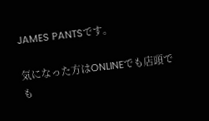JAMES PANTSです。

気になった方はONLINEでも店頭でも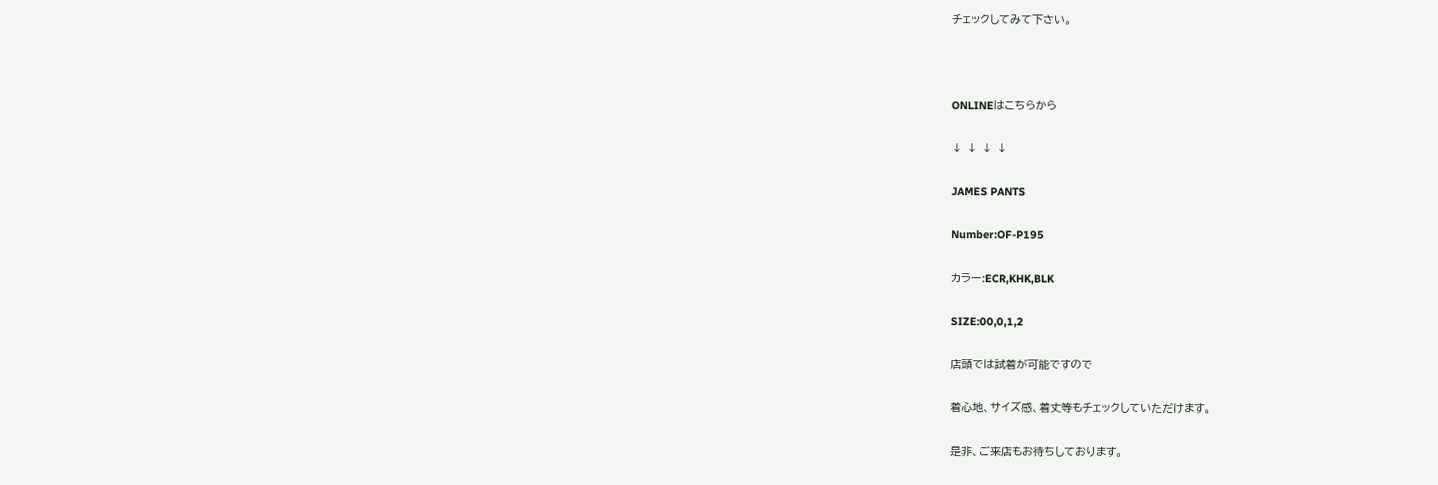チェックしてみて下さい。



ONLINEはこちらから

↓ ↓ ↓ ↓

JAMES PANTS

Number:OF-P195

カラー:ECR,KHK,BLK

SIZE:00,0,1,2

店頭では試着が可能ですので

着心地、サイズ感、着丈等もチェックしていただけます。

是非、ご来店もお待ちしております。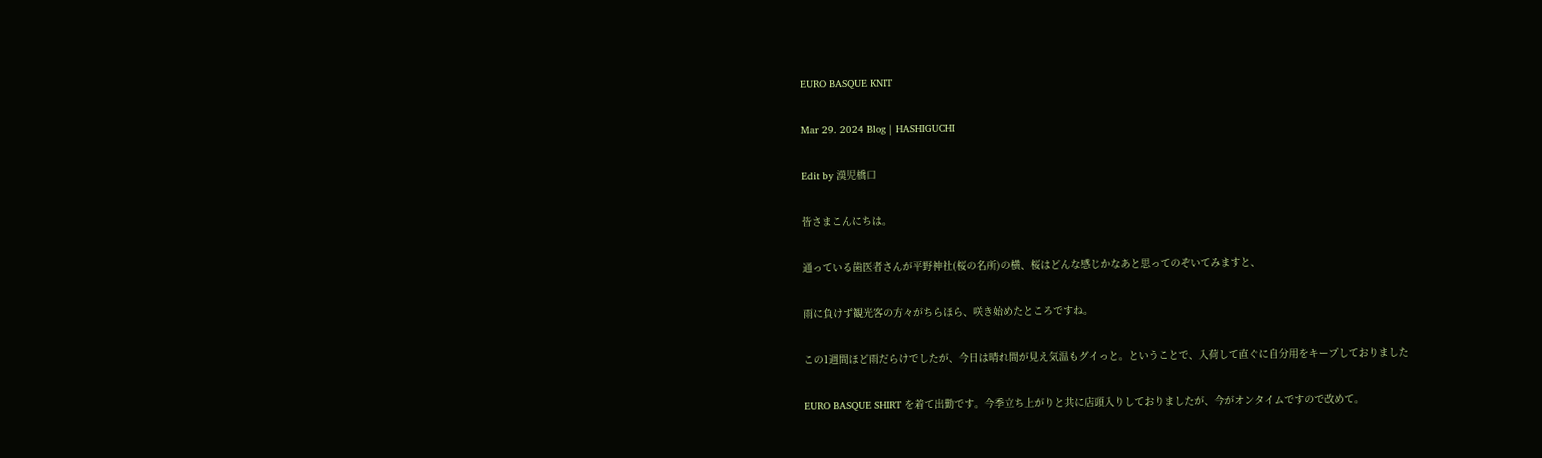EURO BASQUE KNIT

Mar 29. 2024 Blog | HASHIGUCHI

Edit by 漢児橋口

皆さまこんにちは。

通っている歯医者さんが平野神社(桜の名所)の横、桜はどんな感じかなあと思ってのぞいてみますと、

雨に負けず観光客の方々がちらほら、咲き始めたところですね。

この1週間ほど雨だらけでしたが、今日は晴れ間が見え気温もグイっと。ということで、入荷して直ぐに自分用をキープしておりました

EURO BASQUE SHIRT を着て出勤です。今季立ち上がりと共に店頭入りしておりましたが、今がオンタイムですので改めて。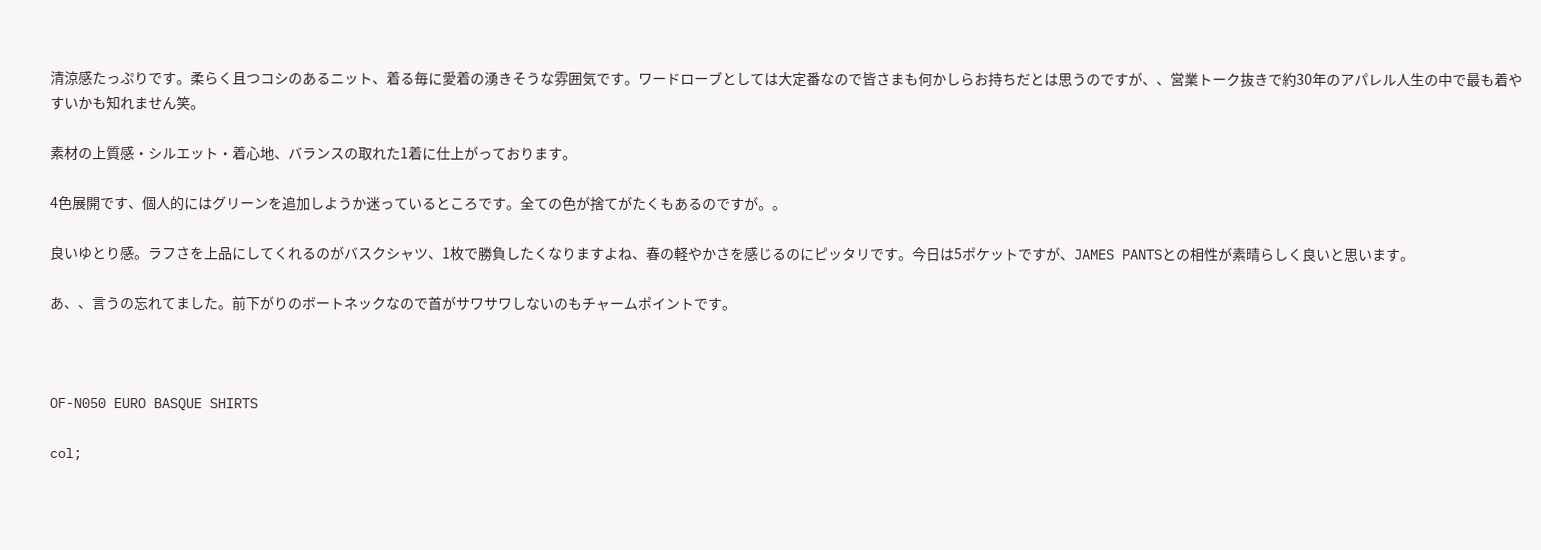清涼感たっぷりです。柔らく且つコシのあるニット、着る毎に愛着の湧きそうな雰囲気です。ワードローブとしては大定番なので皆さまも何かしらお持ちだとは思うのですが、、営業トーク抜きで約30年のアパレル人生の中で最も着やすいかも知れません笑。

素材の上質感・シルエット・着心地、バランスの取れた1着に仕上がっております。

4色展開です、個人的にはグリーンを追加しようか迷っているところです。全ての色が捨てがたくもあるのですが。。

良いゆとり感。ラフさを上品にしてくれるのがバスクシャツ、1枚で勝負したくなりますよね、春の軽やかさを感じるのにピッタリです。今日は5ポケットですが、JAMES PANTSとの相性が素晴らしく良いと思います。

あ、、言うの忘れてました。前下がりのボートネックなので首がサワサワしないのもチャームポイントです。



OF-N050 EURO BASQUE SHIRTS

col;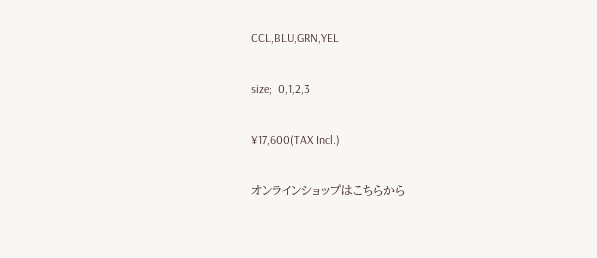CCL,BLU,GRN,YEL

size;  0,1,2,3

¥17,600(TAX Incl.)

オンラインショップはこちらから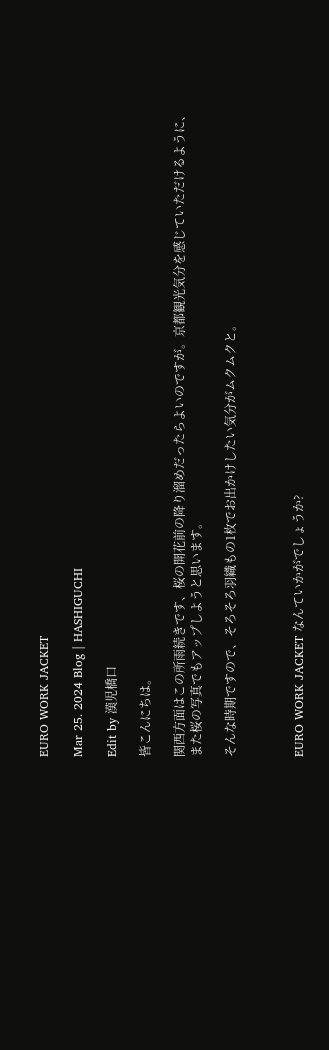EURO WORK JACKET

Mar 25. 2024 Blog | HASHIGUCHI

Edit by 漢児橋口

皆こんにちは。

関西方面はこの所雨続きです、桜の開花前の降り溜めだったらよいのですが。京都観光気分を感じていただけるように、また桜の写真でもアップしようと思います。

そんな時期ですので、そろそろ羽織もの1枚でお出かけしたい気分がムクムクと。



EURO WORK JACKET なんていかがでしょうか?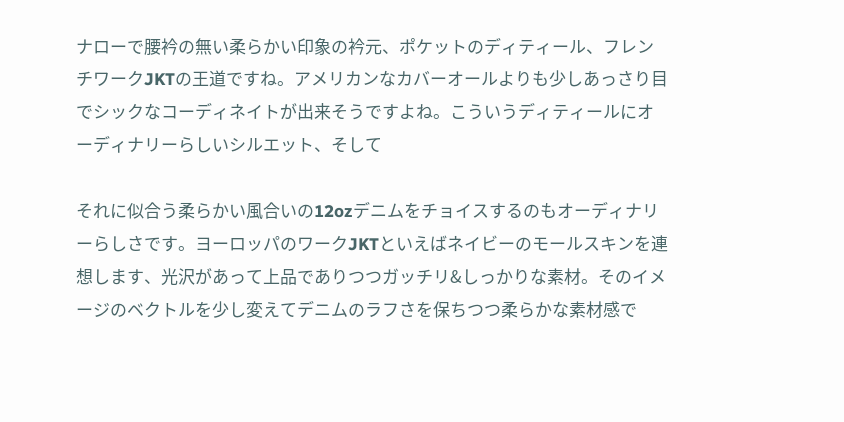ナローで腰衿の無い柔らかい印象の衿元、ポケットのディティール、フレンチワークJKTの王道ですね。アメリカンなカバーオールよりも少しあっさり目でシックなコーディネイトが出来そうですよね。こういうディティールにオーディナリーらしいシルエット、そして

それに似合う柔らかい風合いの12ozデニムをチョイスするのもオーディナリーらしさです。ヨーロッパのワークJKTといえばネイビーのモールスキンを連想します、光沢があって上品でありつつガッチリ&しっかりな素材。そのイメージのベクトルを少し変えてデニムのラフさを保ちつつ柔らかな素材感で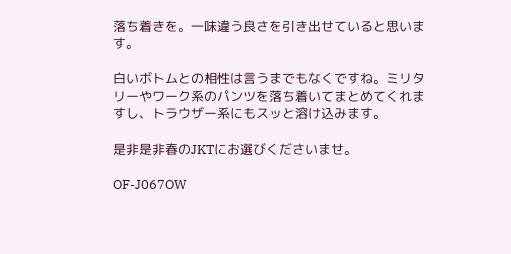落ち着きを。一味違う良さを引き出せていると思います。

白いボトムとの相性は言うまでもなくですね。ミリタリーやワーク系のパンツを落ち着いてまとめてくれますし、トラウザー系にもスッと溶け込みます。

是非是非春のJKTにお選びくださいませ。

OF-J067OW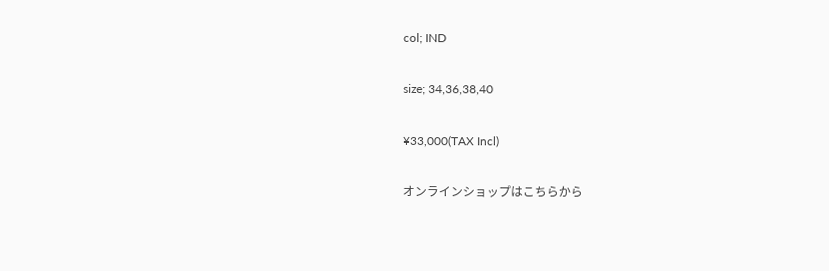col; IND

size; 34,36,38,40

¥33,000(TAX Incl)

オンラインショップはこちらから